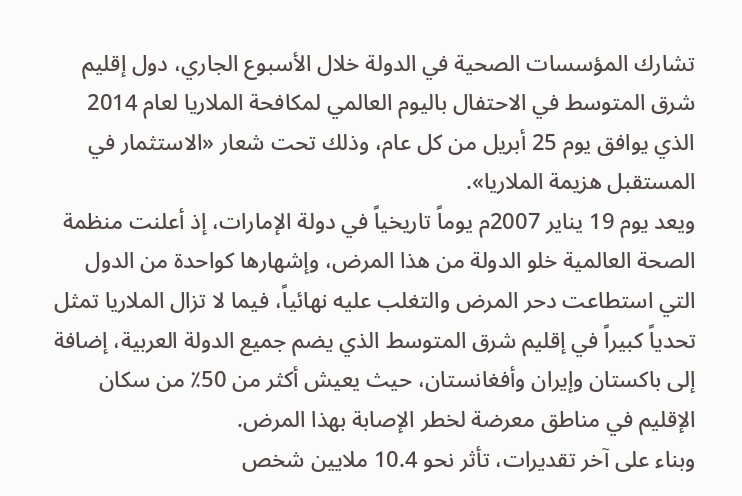تشارك المؤسسات الصحية في الدولة خلال الأسبوع الجاري، دول إقليم شرق المتوسط في الاحتفال باليوم العالمي لمكافحة الملاريا لعام 2014 الذي يوافق يوم 25 أبريل من كل عام، وذلك تحت شعار «الاستثمار في المستقبل هزيمة الملاريا».
ويعد يوم 19 يناير 2007م يوماً تاريخياً في دولة الإمارات، إذ أعلنت منظمة الصحة العالمية خلو الدولة من هذا المرض، وإشهارها كواحدة من الدول التي استطاعت دحر المرض والتغلب عليه نهائياً، فيما لا تزال الملاريا تمثل تحدياً كبيراً في إقليم شرق المتوسط الذي يضم جميع الدولة العربية، إضافة إلى باكستان وإيران وأفغانستان، حيث يعيش أكثر من 50٪ من سكان الإقليم في مناطق معرضة لخطر الإصابة بهذا المرض.
وبناء على آخر تقديرات، تأثر نحو 10.4 ملايين شخص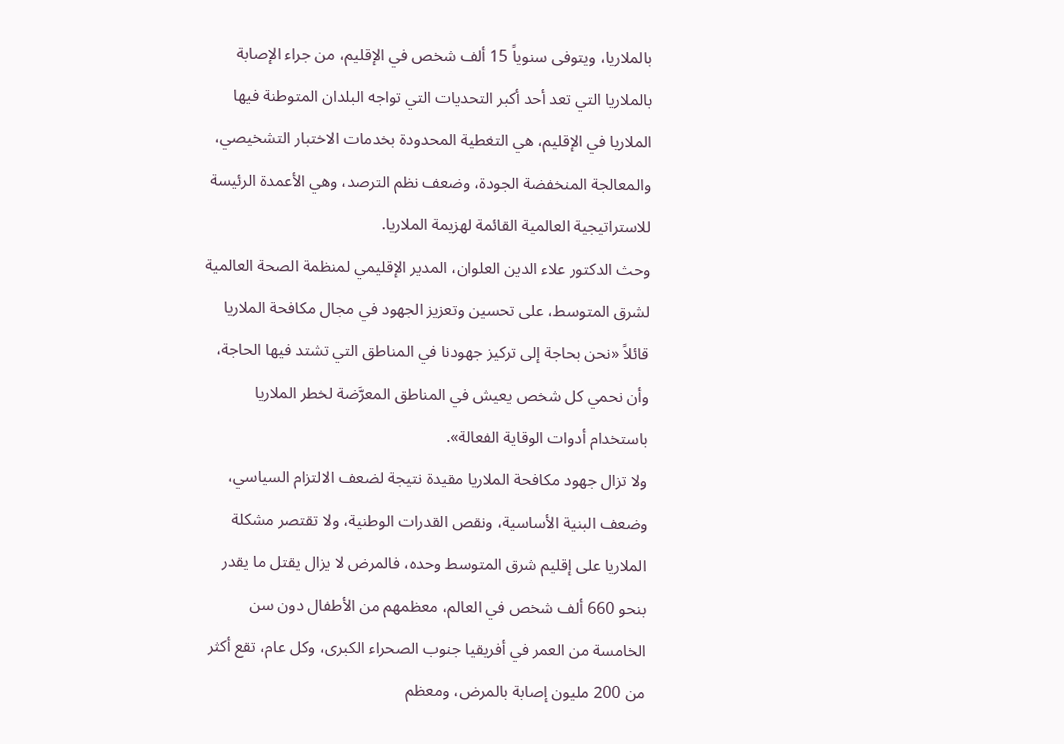بالملاريا، ويتوفى سنوياً 15 ألف شخص في الإقليم، من جراء الإصابة بالملاريا التي تعد أحد أكبر التحديات التي تواجه البلدان المتوطنة فيها الملاريا في الإقليم، هي التغطية المحدودة بخدمات الاختبار التشخيصي، والمعالجة المنخفضة الجودة، وضعف نظم الترصد، وهي الأعمدة الرئيسة للاستراتيجية العالمية القائمة لهزيمة الملاريا.
وحث الدكتور علاء الدين العلوان، المدير الإقليمي لمنظمة الصحة العالمية لشرق المتوسط، على تحسين وتعزيز الجهود في مجال مكافحة الملاريا قائلاً «نحن بحاجة إلى تركيز جهودنا في المناطق التي تشتد فيها الحاجة، وأن نحمي كل شخص يعيش في المناطق المعرَّضة لخطر الملاريا باستخدام أدوات الوقاية الفعالة».
ولا تزال جهود مكافحة الملاريا مقيدة نتيجة لضعف الالتزام السياسي، وضعف البنية الأساسية، ونقص القدرات الوطنية، ولا تقتصر مشكلة الملاريا على إقليم شرق المتوسط وحده، فالمرض لا يزال يقتل ما يقدر بنحو 660 ألف شخص في العالم، معظمهم من الأطفال دون سن الخامسة من العمر في أفريقيا جنوب الصحراء الكبرى، وكل عام، تقع أكثر من 200 مليون إصابة بالمرض، ومعظم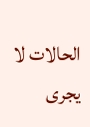الحالات لا يجرى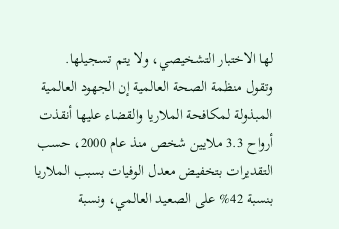لها الاختبار التشخيصي، ولا يتم تسجيلها.
وتقول منظمة الصحة العالمية إن الجهود العالمية المبذولة لمكافحة الملاريا والقضاء عليها أنقذت أرواح 3.3 ملايين شخص منذ عام 2000، حسب التقديرات بتخفيض معدل الوفيات بسبب الملاريا بنسبة 42% على الصعيد العالمي، ونسبة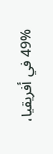49% في أفريقيا،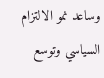وساعد نمو الالتزام السياسي وتوسع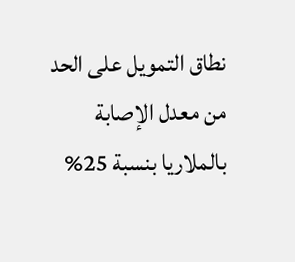نطاق التمويل على الحد من معدل الإصابة بالملاريا بنسبة 25%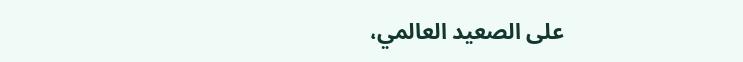على الصعيد العالمي،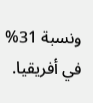ونسبة 31% في أفريقيا.